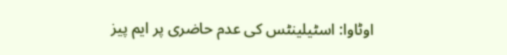اوٹاوا: اسٹیلینٹس کی عدم حاضری پر ایم پیز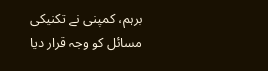برہم، کمپنی نے تکنیکی مسائل کو وجہ قرار دیا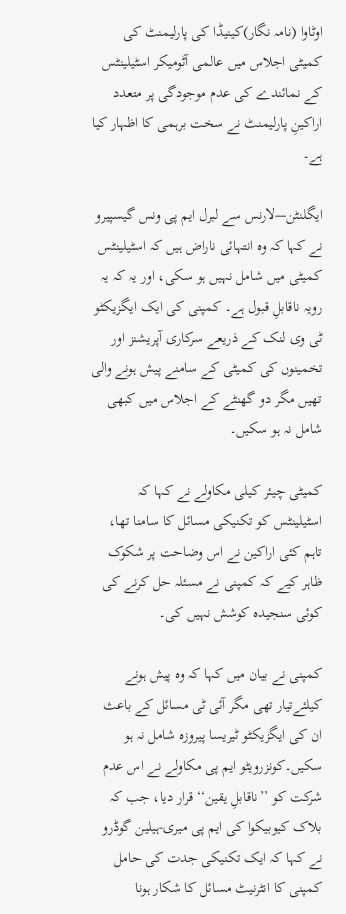اوٹاوا (نامہ نگار)کینیڈا کی پارلیمنٹ کی کمیٹی اجلاس میں عالمی آٹومیکر اسٹیلینٹس کے نمائندے کی عدم موجودگی پر متعدد اراکینِ پارلیمنٹ نے سخت برہمی کا اظہار کیا ہے۔

ایگلنٹن—لارنس سے لبرل ایم پی ونس گیسپیرو نے کہا کہ وہ انتہائی ناراض ہیں کہ اسٹیلینٹس کمیٹی میں شامل نہیں ہو سکی، اور یہ کہ یہ رویہ ناقابلِ قبول ہے۔ کمپنی کی ایک ایگزیکٹو ٹی وی لنک کے ذریعے سرکاری آپریشنز اور تخمینوں کی کمیٹی کے سامنے پیش ہونے والی تھیں مگر دو گھنٹے کے اجلاس میں کبھی شامل نہ ہو سکیں۔

کمیٹی چیئر کیلی مکاولے نے کہا کہ اسٹیلینٹس کو تکنیکی مسائل کا سامنا تھا، تاہم کئی اراکین نے اس وضاحت پر شکوک ظاہر کیے کہ کمپنی نے مسئلہ حل کرنے کی کوئی سنجیدہ کوشش نہیں کی۔

کمپنی نے بیان میں کہا کہ وہ پیش ہونے کیلئےتیار تھی مگر آئی ٹی مسائل کے باعث ان کی ایگزیکٹو ٹیریسا پیروزہ شامل نہ ہو سکیں۔کونزرویٹو ایم پی مکاولے نے اس عدم شرکت کو ’’ناقابلِ یقین‘‘ قرار دیا، جب کہ بلاک کیوبیکوا کی ایم پی میری-ہیلین گوڈرو نے کہا کہ ایک تکنیکی جدت کی حامل کمپنی کا انٹرنیٹ مسائل کا شکار ہونا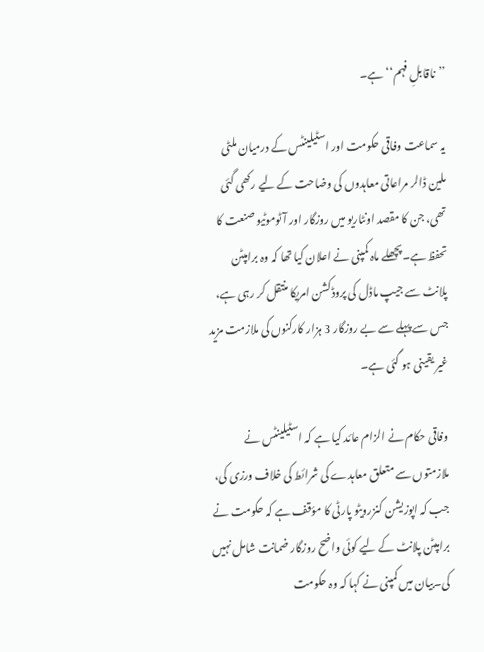’’ناقابلِ فہم‘‘ ہے۔

یہ سماعت وفاقی حکومت اور اسٹیلینٹس کے درمیان ملٹی ملین ڈالر مراعاتی معاہدوں کی وضاحت کے لیے رکھی گئی تھی، جن کا مقصد اونٹاریو میں روزگار اور آٹوموٹیو صنعت کا تحفظ ہے۔پچھلے ماہ کمپنی نے اعلان کیا تھا کہ وہ برامپٹن پلانٹ سے جیپ ماڈل کی پروڈکشن امریکا منتقل کر رہی ہے، جس سے پہلے سے بے روزگار 3 ہزار کارکنوں کی ملازمت مزید غیر یقینی ہو گئی ہے۔

وفاقی حکام نے الزام عائد کیا ہے کہ اسٹیلینٹس نے ملازمتوں سے متعلق معاہدے کی شرائط کی خلاف ورزی کی، جب کہ اپوزیشن کنزرویٹو پارٹی کا مؤقف ہے کہ حکومت نے برامپٹن پلانٹ کے لیے کوئی واضح روزگار ضمانت شامل نہیں کی۔بیان میں کمپنی نے کہا کہ وہ حکومت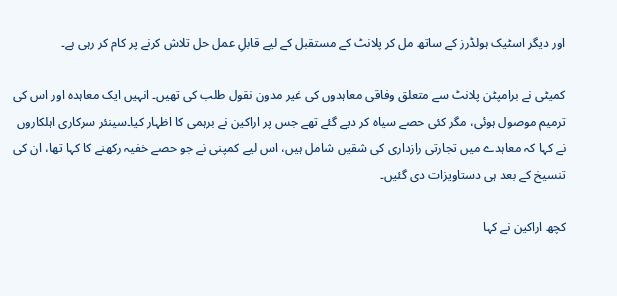اور دیگر اسٹیک ہولڈرز کے ساتھ مل کر پلانٹ کے مستقبل کے لیے قابلِ عمل حل تلاش کرنے پر کام کر رہی ہے۔

کمیٹی نے برامپٹن پلانٹ سے متعلق وفاقی معاہدوں کی غیر مدون نقول طلب کی تھیں۔ انہیں ایک معاہدہ اور اس کی ترمیم موصول ہوئی، مگر کئی حصے سیاہ کر دیے گئے تھے جس پر اراکین نے برہمی کا اظہار کیا۔سینئر سرکاری اہلکاروں نے کہا کہ معاہدے میں تجارتی رازداری کی شقیں شامل ہیں، اس لیے کمپنی نے جو حصے خفیہ رکھنے کا کہا تھا، ان کی تنسیخ کے بعد ہی دستاویزات دی گئیں۔

کچھ اراکین نے کہا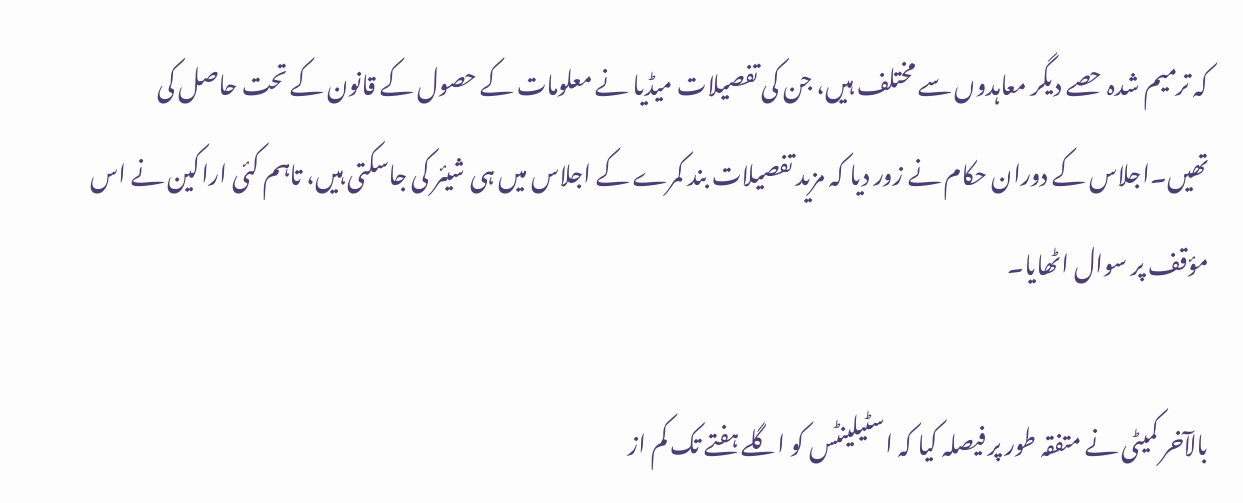کہ ترمیم شدہ حصے دیگر معاہدوں سے مختلف ہیں، جن کی تفصیلات میڈیا نے معلومات کے حصول کے قانون کے تحت حاصل کی تھیں۔اجلاس کے دوران حکام نے زور دیا کہ مزید تفصیلات بند کمرے کے اجلاس میں ہی شیئر کی جاسکتی ہیں، تاہم کئی اراکین نے اس مؤقف پر سوال اٹھایا۔

بالآخر کمیٹی نے متفقہ طور پر فیصلہ کیا کہ اسٹیلینٹس کو اگلے ہفتے تک کم از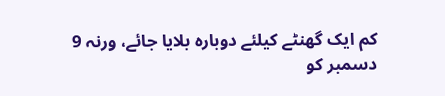کم ایک گھنٹے کیلئے دوبارہ بلایا جائے، ورنہ 9 دسمبر کو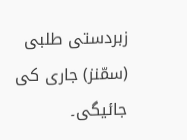زبردستی طلبی (سمّنز) جاری کی جائیگی۔